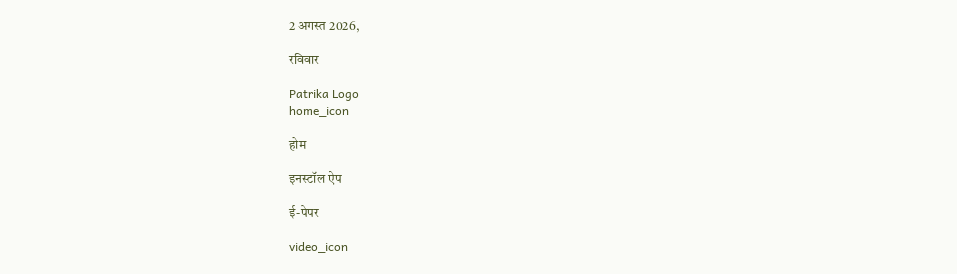2 अगस्त 2026,

रविवार

Patrika Logo
home_icon

होम

इनस्टॉल ऐप

ई-पेपर

video_icon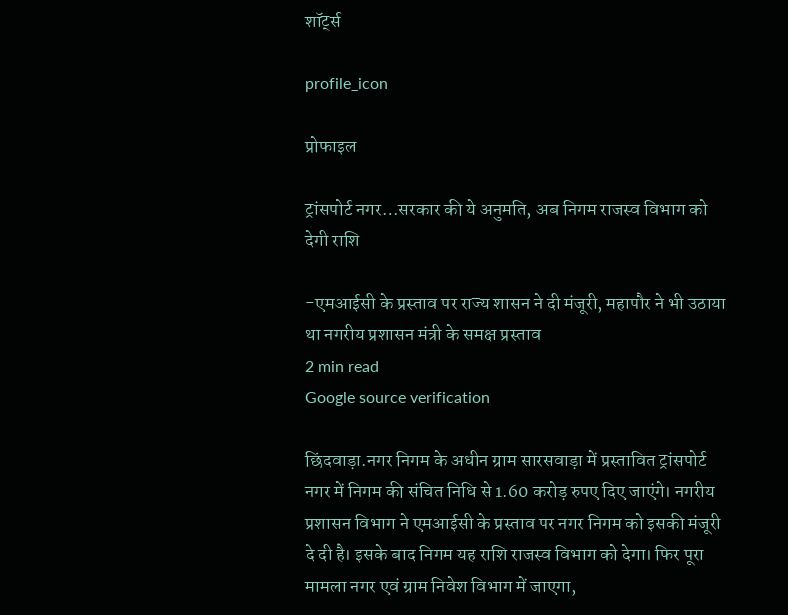शॉर्ट्स

profile_icon

प्रोफाइल

ट्रांसपोर्ट नगर…सरकार की ये अनुमति, अब निगम राजस्व विभाग को देगी राशि

-एमआईसी के प्रस्ताव पर राज्य शासन ने दी मंजूरी, महापौर ने भी उठाया था नगरीय प्रशासन मंत्री के समक्ष प्रस्ताव
2 min read
Google source verification

छिंदवाड़ा.नगर निगम के अधीन ग्राम सारसवाड़ा में प्रस्तावित ट्रांसपोर्ट नगर में निगम की संचित निधि से 1.60 करोड़ रुपए दिए जाएंगे। नगरीय प्रशासन विभाग ने एमआईसी के प्रस्ताव पर नगर निगम को इसकी मंजूरी दे दी है। इसके बाद निगम यह राशि राजस्व विभाग को देगा। फिर पूरा मामला नगर एवं ग्राम निवेश विभाग में जाएगा,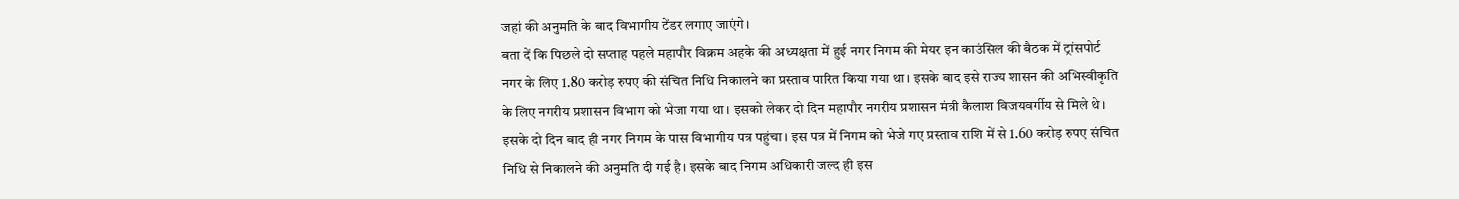जहां की अनुमति के बाद विभागीय टेंडर लगाए जाएंगे।
बता दें कि पिछले दो सप्ताह पहले महापौर विक्रम अहके की अध्यक्षता में हुई नगर निगम की मेयर इन काउंसिल की बैठक में ट्रांसपोर्ट नगर के लिए 1.80 करोड़ रुपए की संचित निधि निकालने का प्रस्ताव पारित किया गया था। इसके बाद इसे राज्य शासन की अभिस्वीकृति के लिए नगरीय प्रशासन विभाग को भेजा गया था। इसको लेकर दो दिन महापौर नगरीय प्रशासन मंत्री कैलाश विजयवर्गीय से मिले थे। इसके दो दिन बाद ही नगर निगम के पास विभागीय पत्र पहुंचा। इस पत्र में निगम को भेजे गए प्रस्ताव राशि में से 1.60 करोड़ रुपए संचित निधि से निकालने की अनुमति दी गई है। इसके बाद निगम अधिकारी जल्द ही इस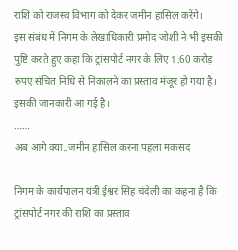राशि को राजस्व विभाग को देकर जमीन हासिल करेंगे।
इस संबंध में निगम के लेखाधिकारी प्रमोद जोशी ने भी इसकी पुष्टि करते हुए कहा कि ट्रांसपोर्ट नगर के लिए 1.60 करोड़ रुपए संचित निधि से निकालने का प्रस्ताव मंजूर हो गया है। इसकी जानकारी आ गई है।
……
अब आगे क्या..जमीन हासिल करना पहला मकसद

निगम के कार्यपालन यंत्री ईश्वर सिंह चंदेली का कहना है कि ट्रांसपोर्ट नगर की राशि का प्रस्ताव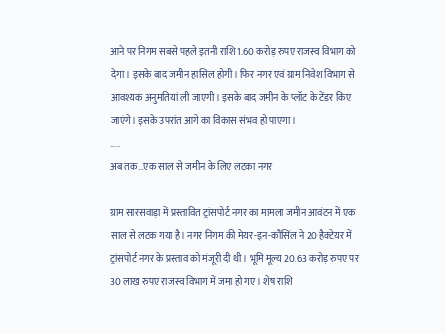आने पर निगम सबसे पहले इतनी राशि 1.60 करोड़ रुपए राजस्व विभाग को देगा। इसके बाद जमीन हासिल होगी। फिर नगर एवं ग्राम निवेश विभाग से आवश्यक अनुमतियां ली जाएगी। इसके बाद जमीन के प्लॉट के टेंडर किए जाएंगे। इसके उपरांत आगे का विकास संभव हो पाएगा।
…..
अब तक…एक साल से जमीन के लिए लटका नगर

ग्राम सारसवाड़ा में प्रस्तावित ट्रांसपोर्ट नगर का मामला जमीन आवंटन में एक साल से लटक गया है। नगर निगम की मेयर-इन-कौंसिंल ने 20 हैक्टेयर में ट्रांसपोर्ट नगर के प्रस्ताव को मंजूरी दी थी। भूमि मूल्य 20.63 करोड़ रुपए पर 30 लाख रुपए राजस्व विभाग में जमा हो गए। शेष राशि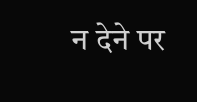न देने पर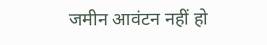जमीन आवंटन नहीं हो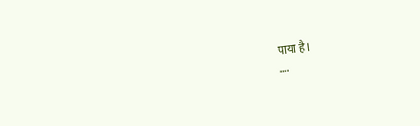पाया है।
….